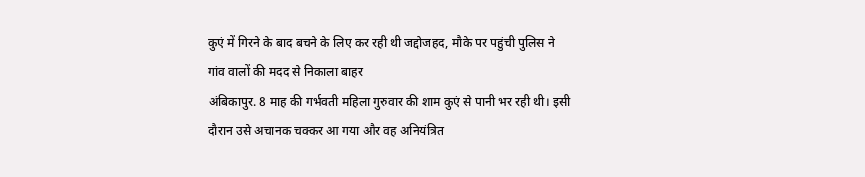कुएं में गिरने के बाद बचने के लिए कर रही थी जद्दोजहद, मौके पर पहुंची पुलिस ने गांव वालों की मदद से निकाला बाहर
अंबिकापुर. 8 माह की गर्भवती महिला गुरुवार की शाम कुएं से पानी भर रही थी। इसी दौरान उसे अचानक चक्कर आ गया और वह अनियंत्रित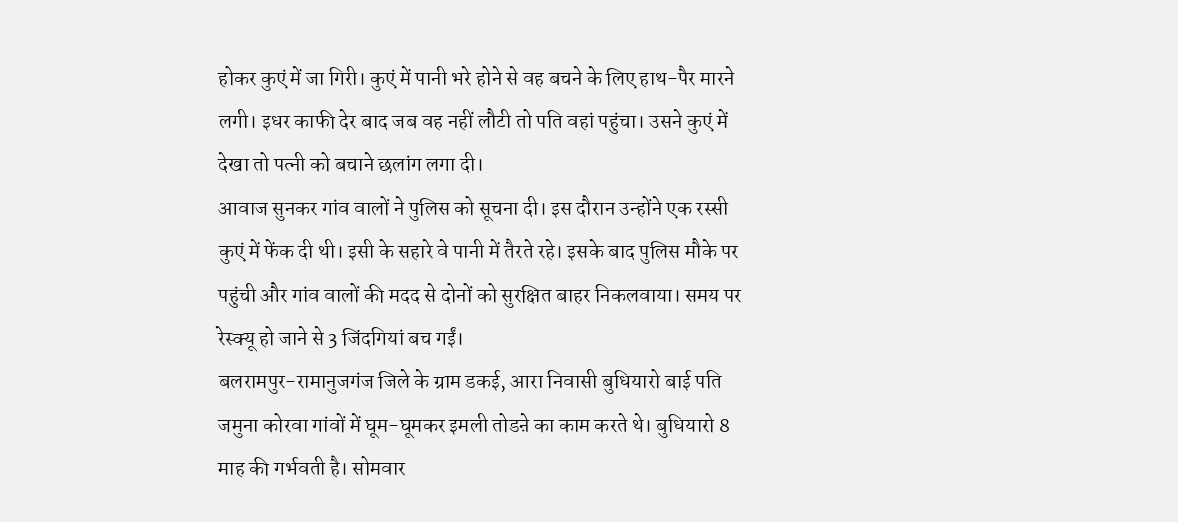होकर कुएं में जा गिरी। कुएं में पानी भरे होने से वह बचने के लिए हाथ-पैर मारने लगी। इधर काफी देर बाद जब वह नहीं लौटी तो पति वहां पहुंचा। उसने कुएं में देखा तो पत्नी को बचाने छलांग लगा दी।
आवाज सुनकर गांव वालों ने पुलिस को सूचना दी। इस दौरान उन्होंने एक रस्सी कुएं में फेंक दी थी। इसी के सहारे वे पानी में तैरते रहे। इसके बाद पुलिस मौके पर पहुंची और गांव वालों की मदद से दोनों को सुरक्षित बाहर निकलवाया। समय पर रेस्क्यू हो जाने से 3 जिंदगियां बच गईं।
बलरामपुर-रामानुजगंज जिले के ग्राम डकई, आरा निवासी बुधियारो बाई पति जमुना कोरवा गांवों में घूम-घूमकर इमली तोडऩे का काम करते थे। बुधियारो 8 माह की गर्भवती है। सोमवार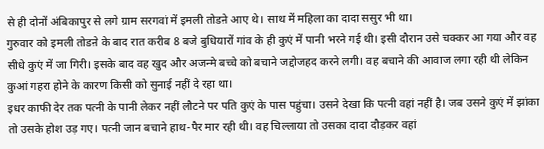से ही दोनों अंबिकापुर से लगे ग्राम सरगवां में इमली तोडऩे आए थे। साथ में महिला का दादा ससुर भी था।
गुरुवार को इमली तोडऩे के बाद रात करीब 8 बजे बुधियारों गांव के ही कुएं में पानी भरने गई थी। इसी दौरान उसे चक्कर आ गया और वह सीधे कुएं में जा गिरी। इसके बाद वह खुद और अजन्मे बच्चे को बचाने जद्दोजहद करने लगी। वह बचाने की आवाज लगा रही थी लेकिन कुआं गहरा होने के कारण किसी को सुनाई नहीं दे रहा था।
इधर काफी देर तक पत्नी के पानी लेकर नहीं लौटने पर पति कुएं के पास पहुंचा। उसने देखा कि पत्नी वहां नहीं है। जब उसने कुएं में झांका तो उसके होश उड़ गए। पत्नी जान बचाने हाथ-पैर मार रही थी। वह चिल्लाया तो उसका दादा दौड़कर वहां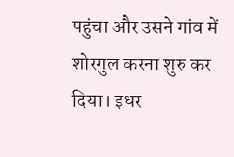पहुंचा और उसने गांव में शोरगुल करना शुरु कर दिया। इधर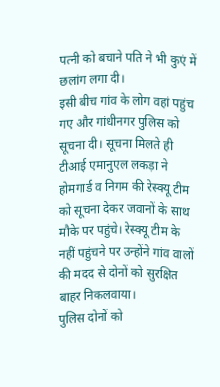पत्नी को बचाने पति ने भी कुएं में छलांग लगा दी।
इसी बीच गांव के लोग वहां पहुंच गए और गांधीनगर पुलिस को सूचना दी। सूचना मिलते ही टीआई एमानुएल लकड़ा ने होमगार्ड व निगम की रेस्क्यू टीम को सूचना देकर जवानों के साथ मौके पर पहुंचे। रेस्क्यू टीम के नहीं पहुंचने पर उन्होंने गांव वालों की मदद से दोनों को सुरक्षित बाहर निकलवाया।
पुलिस दोनों को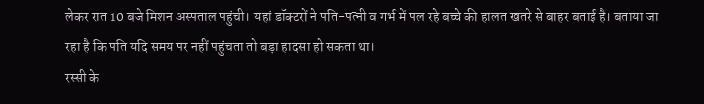लेकर रात 10 बजे मिशन अस्पताल पहुंची। यहां डॉक्टरों ने पति-पत्नी व गर्भ में पल रहे बच्चे की हालत खतरे से बाहर बताई है। बताया जा रहा है कि पति यदि समय पर नहीं पहुंचता तो बड़ा हादसा हो सकता था।
रस्सी के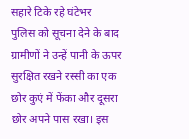सहारे टिके रहे घंटेभर
पुलिस को सूचना देने के बाद ग्रामीणों ने उन्हें पानी के ऊपर सुरक्षित रखने रस्सी का एक छोर कुएं में फेंका और दूसरा छोर अपने पास रखा। इस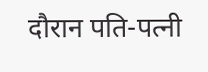दौरान पति-पत्नी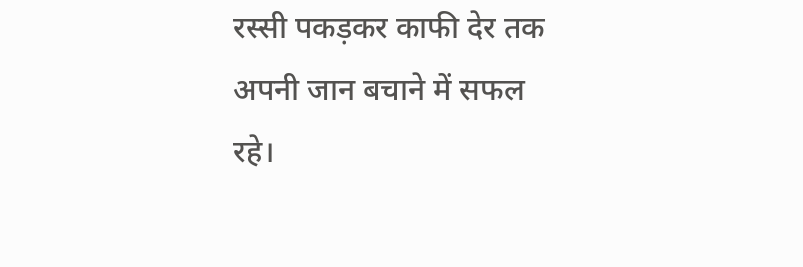रस्सी पकड़कर काफी देर तक अपनी जान बचाने में सफल रहे।